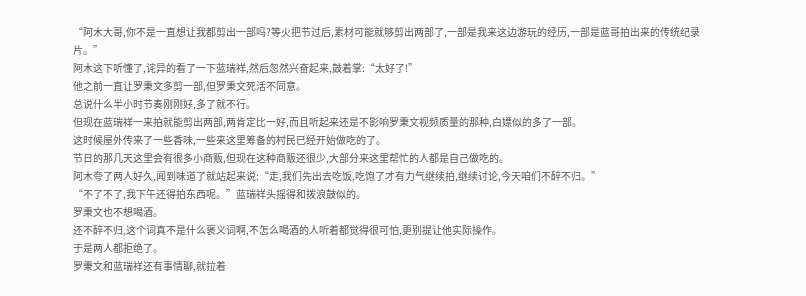“阿木大哥,你不是一直想让我都剪出一部吗?等火把节过后,素材可能就够剪出两部了,一部是我来这边游玩的经历,一部是蓝哥拍出来的传统纪录片。”
阿木这下听懂了,诧异的看了一下蓝瑞祥,然后忽然兴奋起来,鼓着掌:“太好了!”
他之前一直让罗秉文多剪一部,但罗秉文死活不同意。
总说什么半小时节奏刚刚好,多了就不行。
但现在蓝瑞祥一来拍就能剪出两部,两肯定比一好,而且听起来还是不影响罗秉文视频质量的那种,白嫖似的多了一部。
这时候屋外传来了一些香味,一些来这里筹备的村民已经开始做吃的了。
节日的那几天这里会有很多小商贩,但现在这种商贩还很少,大部分来这里帮忙的人都是自己做吃的。
阿木夸了两人好久,闻到味道了就站起来说:“走,我们先出去吃饭,吃饱了才有力气继续拍,继续讨论,今天咱们不醉不归。”
“不了不了,我下午还得拍东西呢。”蓝瑞祥头摇得和拨浪鼓似的。
罗秉文也不想喝酒。
还不醉不归,这个词真不是什么褒义词啊,不怎么喝酒的人听着都觉得很可怕,更别提让他实际操作。
于是两人都拒绝了。
罗秉文和蓝瑞祥还有事情聊,就拉着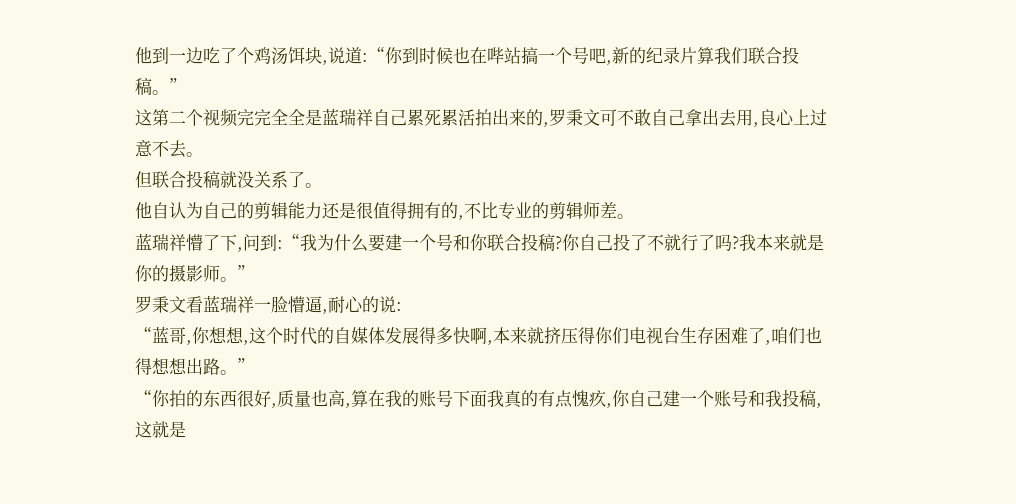他到一边吃了个鸡汤饵块,说道:“你到时候也在哔站搞一个号吧,新的纪录片算我们联合投稿。”
这第二个视频完完全全是蓝瑞祥自己累死累活拍出来的,罗秉文可不敢自己拿出去用,良心上过意不去。
但联合投稿就没关系了。
他自认为自己的剪辑能力还是很值得拥有的,不比专业的剪辑师差。
蓝瑞祥懵了下,问到:“我为什么要建一个号和你联合投稿?你自己投了不就行了吗?我本来就是你的摄影师。”
罗秉文看蓝瑞祥一脸懵逼,耐心的说:
“蓝哥,你想想,这个时代的自媒体发展得多快啊,本来就挤压得你们电视台生存困难了,咱们也得想想出路。”
“你拍的东西很好,质量也高,算在我的账号下面我真的有点愧疚,你自己建一个账号和我投稿,这就是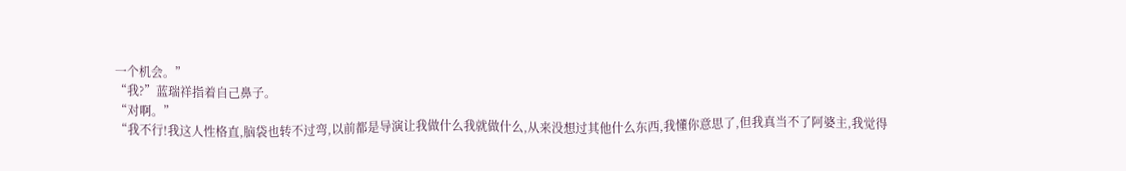一个机会。”
“我?”蓝瑞祥指着自己鼻子。
“对啊。”
“我不行!我这人性格直,脑袋也转不过弯,以前都是导演让我做什么我就做什么,从来没想过其他什么东西,我懂你意思了,但我真当不了阿婆主,我觉得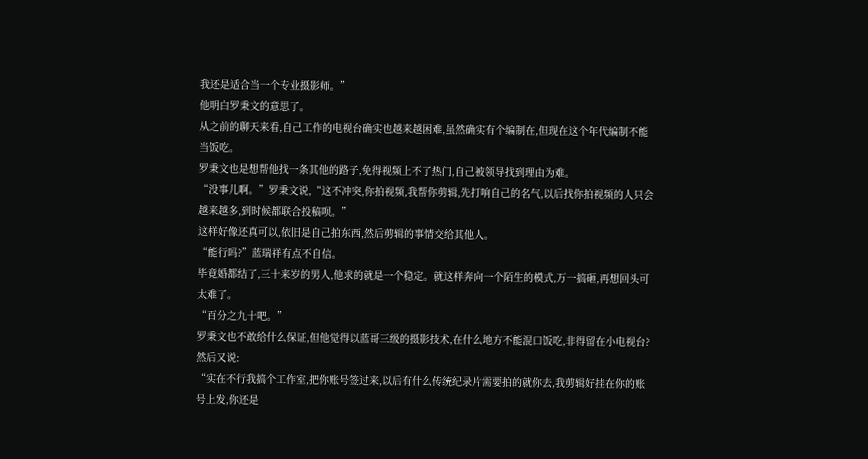我还是适合当一个专业摄影师。”
他明白罗秉文的意思了。
从之前的聊天来看,自己工作的电视台确实也越来越困难,虽然确实有个编制在,但现在这个年代编制不能当饭吃。
罗秉文也是想帮他找一条其他的路子,免得视频上不了热门,自己被领导找到理由为难。
“没事儿啊。”罗秉文说,“这不冲突,你拍视频,我帮你剪辑,先打响自己的名气,以后找你拍视频的人只会越来越多,到时候都联合投稿呗。”
这样好像还真可以,依旧是自己拍东西,然后剪辑的事情交给其他人。
“能行吗?”蓝瑞祥有点不自信。
毕竟婚都结了,三十来岁的男人,他求的就是一个稳定。就这样奔向一个陌生的模式,万一搞砸,再想回头可太难了。
“百分之九十吧。”
罗秉文也不敢给什么保证,但他觉得以蓝哥三级的摄影技术,在什么地方不能混口饭吃,非得留在小电视台?
然后又说:
“实在不行我搞个工作室,把你账号签过来,以后有什么传统纪录片需要拍的就你去,我剪辑好挂在你的账号上发,你还是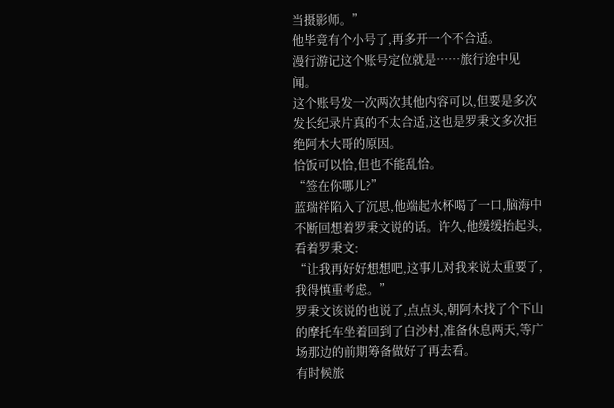当摄影师。”
他毕竟有个小号了,再多开一个不合适。
漫行游记这个账号定位就是……旅行途中见闻。
这个账号发一次两次其他内容可以,但要是多次发长纪录片真的不太合适,这也是罗秉文多次拒绝阿木大哥的原因。
恰饭可以恰,但也不能乱恰。
“签在你哪儿?”
蓝瑞祥陷入了沉思,他端起水杯喝了一口,脑海中不断回想着罗秉文说的话。许久,他缓缓抬起头,看着罗秉文:
“让我再好好想想吧,这事儿对我来说太重要了,我得慎重考虑。”
罗秉文该说的也说了,点点头,朝阿木找了个下山的摩托车坐着回到了白沙村,准备休息两天,等广场那边的前期筹备做好了再去看。
有时候旅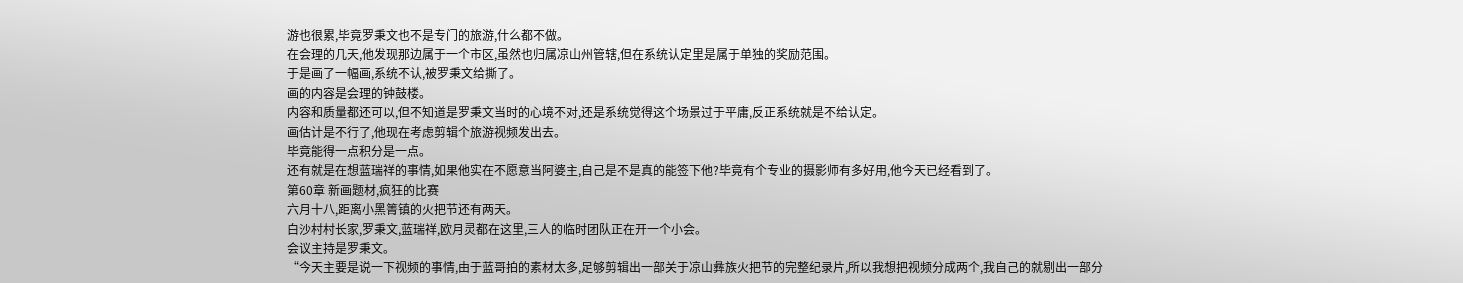游也很累,毕竟罗秉文也不是专门的旅游,什么都不做。
在会理的几天,他发现那边属于一个市区,虽然也归属凉山州管辖,但在系统认定里是属于单独的奖励范围。
于是画了一幅画,系统不认,被罗秉文给撕了。
画的内容是会理的钟鼓楼。
内容和质量都还可以,但不知道是罗秉文当时的心境不对,还是系统觉得这个场景过于平庸,反正系统就是不给认定。
画估计是不行了,他现在考虑剪辑个旅游视频发出去。
毕竟能得一点积分是一点。
还有就是在想蓝瑞祥的事情,如果他实在不愿意当阿婆主,自己是不是真的能签下他?毕竟有个专业的摄影师有多好用,他今天已经看到了。
第60章 新画题材,疯狂的比赛
六月十八,距离小黑箐镇的火把节还有两天。
白沙村村长家,罗秉文,蓝瑞祥,欧月灵都在这里,三人的临时团队正在开一个小会。
会议主持是罗秉文。
“今天主要是说一下视频的事情,由于蓝哥拍的素材太多,足够剪辑出一部关于凉山彝族火把节的完整纪录片,所以我想把视频分成两个,我自己的就剔出一部分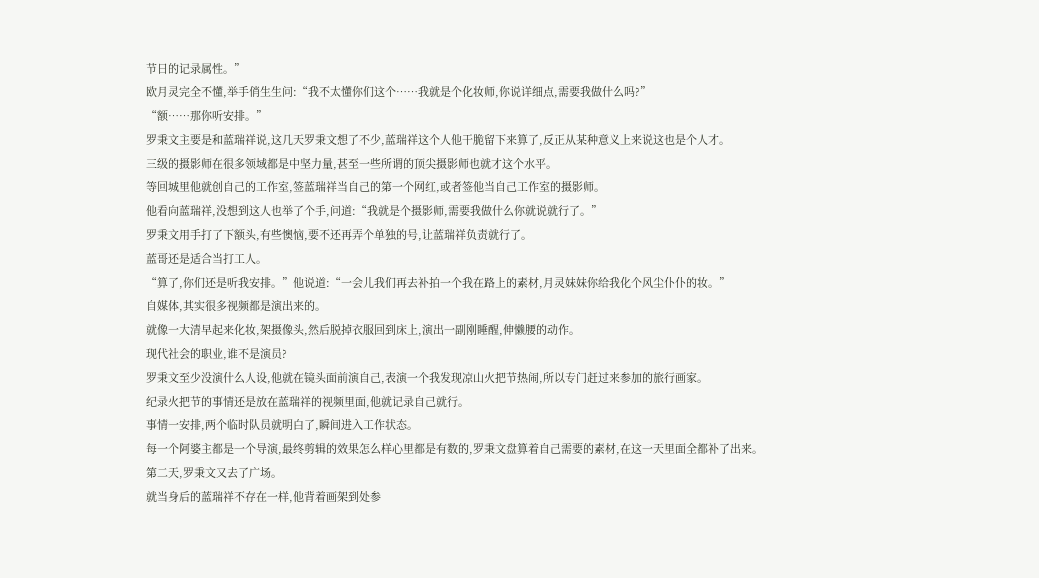节日的记录属性。”
欧月灵完全不懂,举手俏生生问:“我不太懂你们这个……我就是个化妆师,你说详细点,需要我做什么吗?”
“额……那你听安排。”
罗秉文主要是和蓝瑞祥说,这几天罗秉文想了不少,蓝瑞祥这个人他干脆留下来算了,反正从某种意义上来说这也是个人才。
三级的摄影师在很多领域都是中坚力量,甚至一些所谓的顶尖摄影师也就才这个水平。
等回城里他就创自己的工作室,签蓝瑞祥当自己的第一个网红,或者签他当自己工作室的摄影师。
他看向蓝瑞祥,没想到这人也举了个手,问道:“我就是个摄影师,需要我做什么你就说就行了。”
罗秉文用手打了下额头,有些懊恼,要不还再弄个单独的号,让蓝瑞祥负责就行了。
蓝哥还是适合当打工人。
“算了,你们还是听我安排。”他说道:“一会儿我们再去补拍一个我在路上的素材,月灵妹妹你给我化个风尘仆仆的妆。”
自媒体,其实很多视频都是演出来的。
就像一大清早起来化妆,架摄像头,然后脱掉衣服回到床上,演出一副刚睡醒,伸懒腰的动作。
现代社会的职业,谁不是演员?
罗秉文至少没演什么人设,他就在镜头面前演自己,表演一个我发现凉山火把节热闹,所以专门赶过来参加的旅行画家。
纪录火把节的事情还是放在蓝瑞祥的视频里面,他就记录自己就行。
事情一安排,两个临时队员就明白了,瞬间进入工作状态。
每一个阿婆主都是一个导演,最终剪辑的效果怎么样心里都是有数的,罗秉文盘算着自己需要的素材,在这一天里面全都补了出来。
第二天,罗秉文又去了广场。
就当身后的蓝瑞祥不存在一样,他背着画架到处参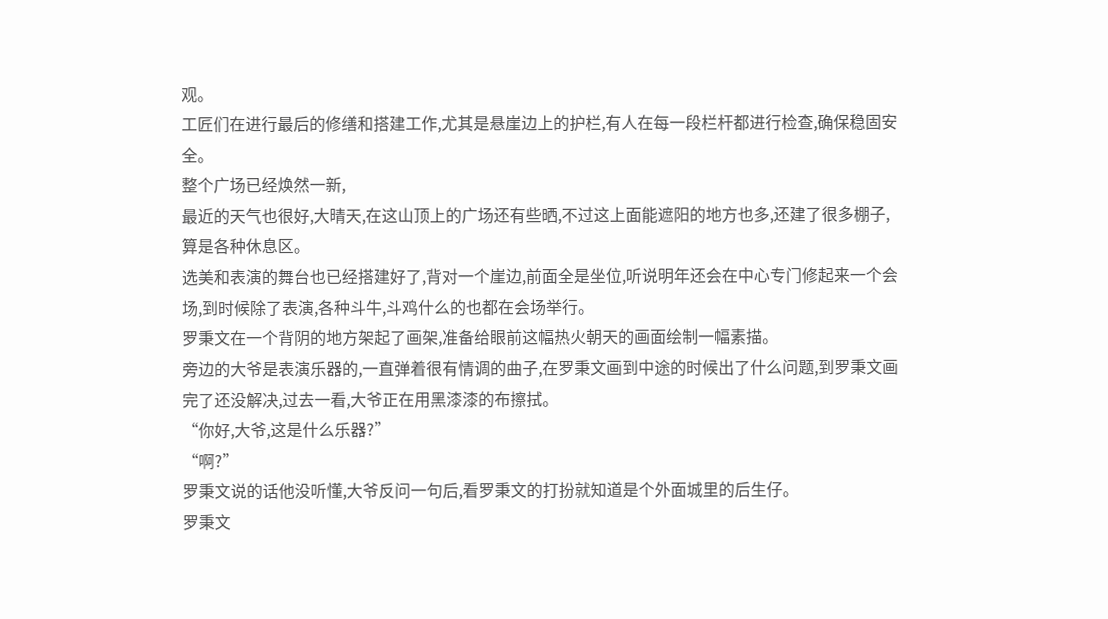观。
工匠们在进行最后的修缮和搭建工作,尤其是悬崖边上的护栏,有人在每一段栏杆都进行检查,确保稳固安全。
整个广场已经焕然一新,
最近的天气也很好,大晴天,在这山顶上的广场还有些晒,不过这上面能遮阳的地方也多,还建了很多棚子,算是各种休息区。
选美和表演的舞台也已经搭建好了,背对一个崖边,前面全是坐位,听说明年还会在中心专门修起来一个会场,到时候除了表演,各种斗牛,斗鸡什么的也都在会场举行。
罗秉文在一个背阴的地方架起了画架,准备给眼前这幅热火朝天的画面绘制一幅素描。
旁边的大爷是表演乐器的,一直弹着很有情调的曲子,在罗秉文画到中途的时候出了什么问题,到罗秉文画完了还没解决,过去一看,大爷正在用黑漆漆的布擦拭。
“你好,大爷,这是什么乐器?”
“啊?”
罗秉文说的话他没听懂,大爷反问一句后,看罗秉文的打扮就知道是个外面城里的后生仔。
罗秉文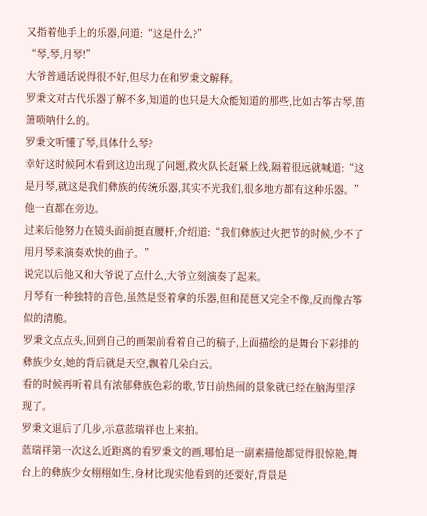又指着他手上的乐器,问道:“这是什么?”
“琴,琴,月琴!”
大爷普通话说得很不好,但尽力在和罗秉文解释。
罗秉文对古代乐器了解不多,知道的也只是大众能知道的那些,比如古筝古琴,笛箫唢呐什么的。
罗秉文听懂了琴,具体什么琴?
幸好这时候阿木看到这边出现了问题,救火队长赶紧上线,隔着很远就喊道:“这是月琴,就这是我们彝族的传统乐器,其实不光我们,很多地方都有这种乐器。”
他一直都在旁边。
过来后他努力在镜头面前挺直腰杆,介绍道:“我们彝族过火把节的时候,少不了用月琴来演奏欢快的曲子。”
说完以后他又和大爷说了点什么,大爷立刻演奏了起来。
月琴有一种独特的音色,虽然是竖着拿的乐器,但和琵琶又完全不像,反而像古筝似的清脆。
罗秉文点点头,回到自己的画架前看着自己的稿子,上面描绘的是舞台下彩排的彝族少女,她的背后就是天空,飘着几朵白云。
看的时候再听着具有浓郁彝族色彩的歌,节日前热闹的景象就已经在脑海里浮现了。
罗秉文退后了几步,示意蓝瑞祥也上来拍。
蓝瑞祥第一次这么近距离的看罗秉文的画,哪怕是一副素描他都觉得很惊艳,舞台上的彝族少女栩栩如生,身材比现实他看到的还要好,背景是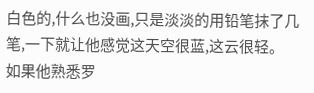白色的,什么也没画,只是淡淡的用铅笔抹了几笔,一下就让他感觉这天空很蓝,这云很轻。
如果他熟悉罗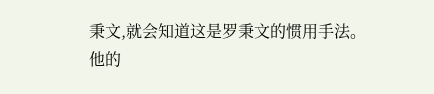秉文,就会知道这是罗秉文的惯用手法。
他的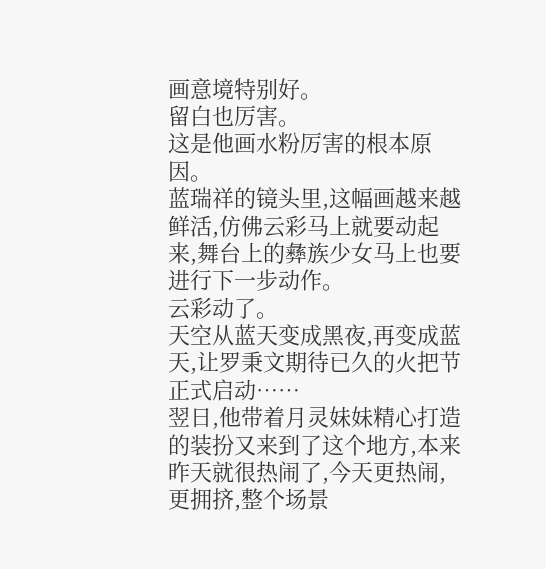画意境特别好。
留白也厉害。
这是他画水粉厉害的根本原因。
蓝瑞祥的镜头里,这幅画越来越鲜活,仿佛云彩马上就要动起来,舞台上的彝族少女马上也要进行下一步动作。
云彩动了。
天空从蓝天变成黑夜,再变成蓝天,让罗秉文期待已久的火把节正式启动……
翌日,他带着月灵妹妹精心打造的装扮又来到了这个地方,本来昨天就很热闹了,今天更热闹,更拥挤,整个场景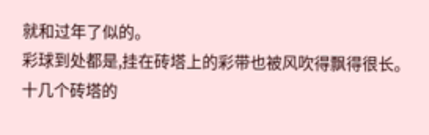就和过年了似的。
彩球到处都是,挂在砖塔上的彩带也被风吹得飘得很长。
十几个砖塔的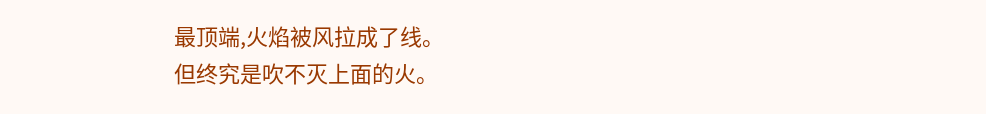最顶端,火焰被风拉成了线。
但终究是吹不灭上面的火。